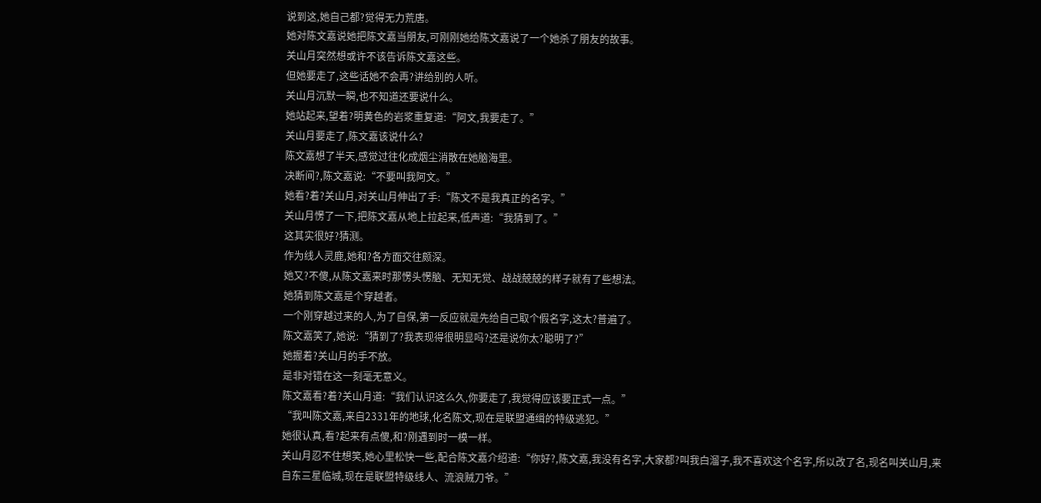说到这,她自己都?觉得无力荒唐。
她对陈文嘉说她把陈文嘉当朋友,可刚刚她给陈文嘉说了一个她杀了朋友的故事。
关山月突然想或许不该告诉陈文嘉这些。
但她要走了,这些话她不会再?讲给别的人听。
关山月沉默一瞬,也不知道还要说什么。
她站起来,望着?明黄色的岩浆重复道:“阿文,我要走了。”
关山月要走了,陈文嘉该说什么?
陈文嘉想了半天,感觉过往化成烟尘消散在她脑海里。
决断间?,陈文嘉说:“不要叫我阿文。”
她看?着?关山月,对关山月伸出了手:“陈文不是我真正的名字。”
关山月愣了一下,把陈文嘉从地上拉起来,低声道:“我猜到了。”
这其实很好?猜测。
作为线人灵鹿,她和?各方面交往颇深。
她又?不傻,从陈文嘉来时那愣头愣脑、无知无觉、战战兢兢的样子就有了些想法。
她猜到陈文嘉是个穿越者。
一个刚穿越过来的人,为了自保,第一反应就是先给自己取个假名字,这太?普遍了。
陈文嘉笑了,她说:“猜到了?我表现得很明显吗?还是说你太?聪明了?”
她握着?关山月的手不放。
是非对错在这一刻毫无意义。
陈文嘉看?着?关山月道:“我们认识这么久,你要走了,我觉得应该要正式一点。”
“我叫陈文嘉,来自2331年的地球,化名陈文,现在是联盟通缉的特级逃犯。”
她很认真,看?起来有点傻,和?刚遇到时一模一样。
关山月忍不住想笑,她心里松快一些,配合陈文嘉介绍道:“你好?,陈文嘉,我没有名字,大家都?叫我白溜子,我不喜欢这个名字,所以改了名,现名叫关山月,来自东三星临城,现在是联盟特级线人、流浪贼刀爷。”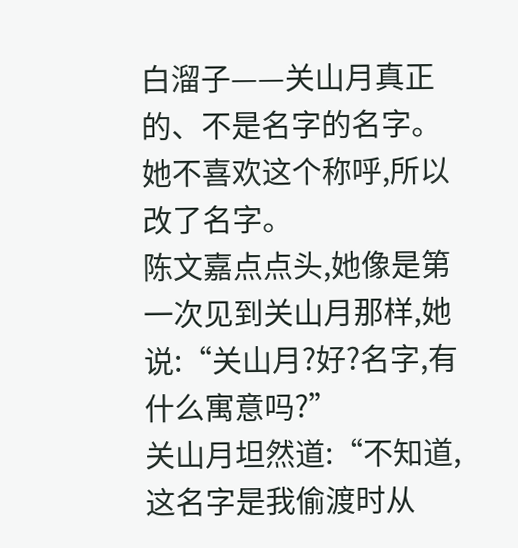白溜子——关山月真正的、不是名字的名字。
她不喜欢这个称呼,所以改了名字。
陈文嘉点点头,她像是第一次见到关山月那样,她说:“关山月?好?名字,有什么寓意吗?”
关山月坦然道:“不知道,这名字是我偷渡时从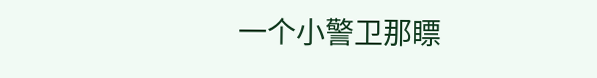一个小警卫那瞟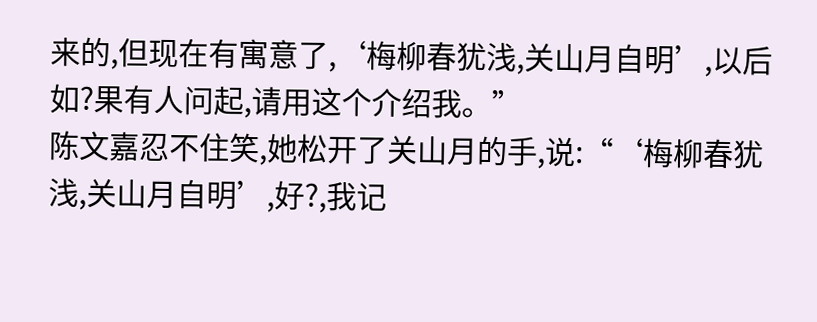来的,但现在有寓意了,‘梅柳春犹浅,关山月自明’,以后如?果有人问起,请用这个介绍我。”
陈文嘉忍不住笑,她松开了关山月的手,说:“‘梅柳春犹浅,关山月自明’,好?,我记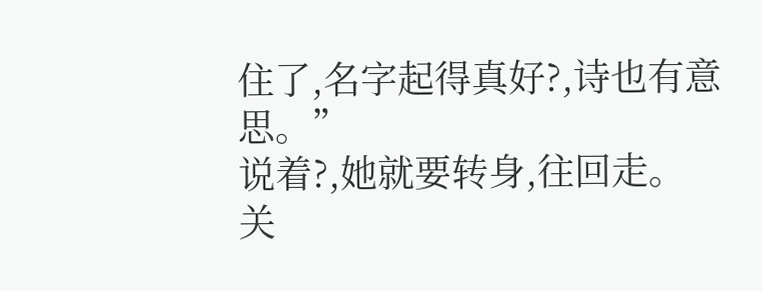住了,名字起得真好?,诗也有意思。”
说着?,她就要转身,往回走。
关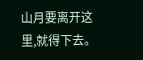山月要离开这里,就得下去。